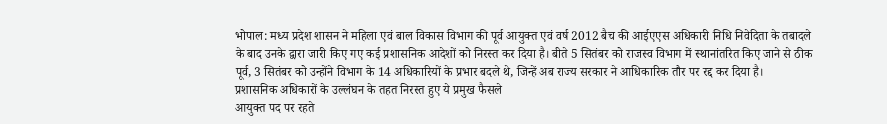भोपाल: मध्य प्रदेश शासन ने महिला एवं बाल विकास विभाग की पूर्व आयुक्त एवं वर्ष 2012 बैच की आईएएस अधिकारी निधि निवेदिता के तबादले के बाद उनके द्वारा जारी किए गए कई प्रशासनिक आदेशों को निरस्त कर दिया है। बीते 5 सितंबर को राजस्व विभाग में स्थानांतरित किए जाने से ठीक पूर्व, 3 सितंबर को उन्होंने विभाग के 14 अधिकारियों के प्रभार बदले थे, जिन्हें अब राज्य सरकार ने आधिकारिक तौर पर रद्द कर दिया है।
प्रशासनिक अधिकारों के उल्लंघन के तहत निरस्त हुए ये प्रमुख फैसले
आयुक्त पद पर रहते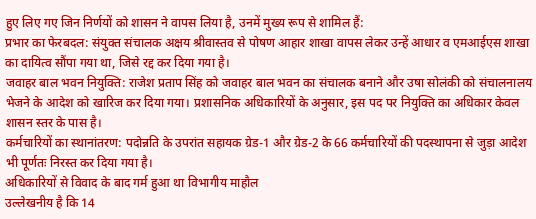हुए लिए गए जिन निर्णयों को शासन ने वापस लिया है, उनमें मुख्य रूप से शामिल हैं:
प्रभार का फेरबदल: संयुक्त संचालक अक्षय श्रीवास्तव से पोषण आहार शाखा वापस लेकर उन्हें आधार व एमआईएस शाखा का दायित्व सौंपा गया था, जिसे रद्द कर दिया गया है।
जवाहर बाल भवन नियुक्ति: राजेश प्रताप सिंह को जवाहर बाल भवन का संचालक बनाने और उषा सोलंकी को संचालनालय भेजने के आदेश को खारिज कर दिया गया। प्रशासनिक अधिकारियों के अनुसार, इस पद पर नियुक्ति का अधिकार केवल शासन स्तर के पास है।
कर्मचारियों का स्थानांतरण: पदोन्नति के उपरांत सहायक ग्रेड-1 और ग्रेड-2 के 66 कर्मचारियों की पदस्थापना से जुड़ा आदेश भी पूर्णतः निरस्त कर दिया गया है।
अधिकारियों से विवाद के बाद गर्म हुआ था विभागीय माहौल
उल्लेखनीय है कि 14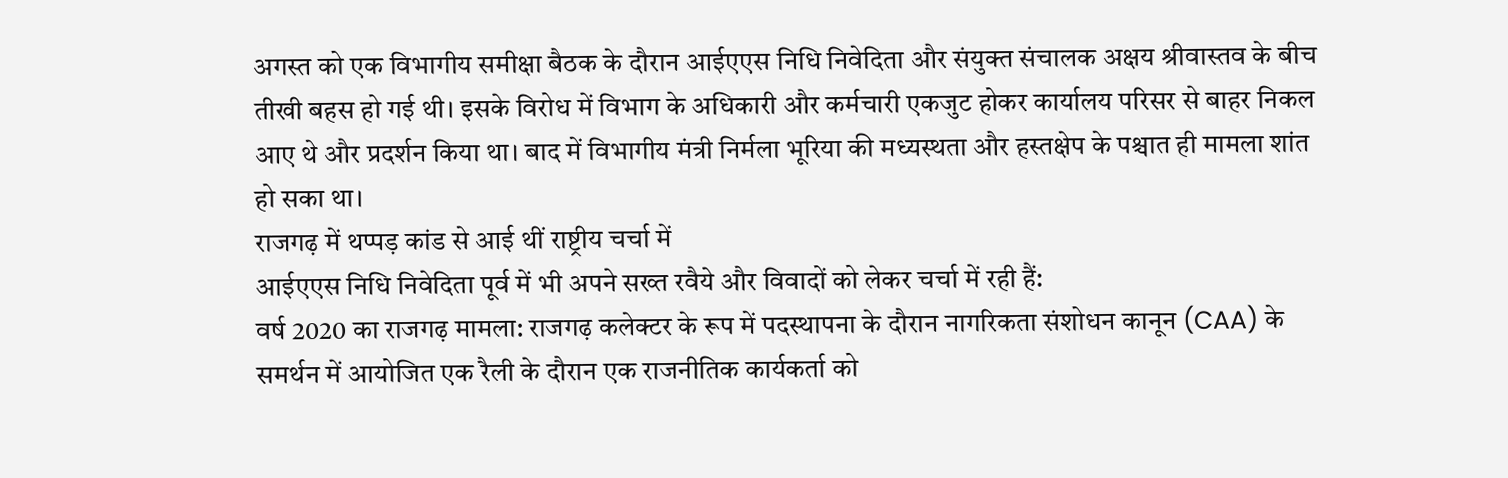अगस्त को एक विभागीय समीक्षा बैठक के दौरान आईएएस निधि निवेदिता और संयुक्त संचालक अक्षय श्रीवास्तव के बीच तीखी बहस हो गई थी। इसके विरोध में विभाग के अधिकारी और कर्मचारी एकजुट होकर कार्यालय परिसर से बाहर निकल आए थे और प्रदर्शन किया था। बाद में विभागीय मंत्री निर्मला भूरिया की मध्यस्थता और हस्तक्षेप के पश्चात ही मामला शांत हो सका था।
राजगढ़ में थप्पड़ कांड से आई थीं राष्ट्रीय चर्चा में
आईएएस निधि निवेदिता पूर्व में भी अपने सख्त रवैये और विवादों को लेकर चर्चा में रही हैं:
वर्ष 2020 का राजगढ़ मामला: राजगढ़ कलेक्टर के रूप में पदस्थापना के दौरान नागरिकता संशोधन कानून (CAA) के समर्थन में आयोजित एक रैली के दौरान एक राजनीतिक कार्यकर्ता को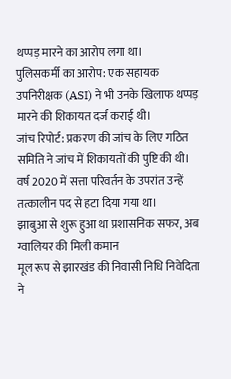थप्पड़ मारने का आरोप लगा था।
पुलिसकर्मी का आरोप: एक सहायक उपनिरीक्षक (ASI) ने भी उनके खिलाफ थप्पड़ मारने की शिकायत दर्ज कराई थी।
जांच रिपोर्ट: प्रकरण की जांच के लिए गठित समिति ने जांच में शिकायतों की पुष्टि की थी। वर्ष 2020 में सत्ता परिवर्तन के उपरांत उन्हें तत्कालीन पद से हटा दिया गया था।
झाबुआ से शुरू हुआ था प्रशासनिक सफर, अब ग्वालियर की मिली कमान
मूल रूप से झारखंड की निवासी निधि निवेदिता ने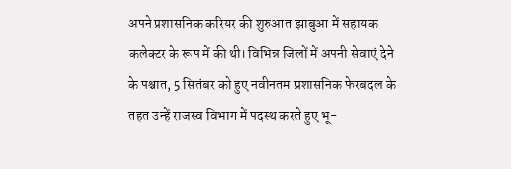अपने प्रशासनिक करियर की शुरुआत झाबुआ में सहायक कलेक्टर के रूप में की थी। विभिन्न जिलों में अपनी सेवाएं देने के पश्चात, 5 सितंबर को हुए नवीनतम प्रशासनिक फेरबदल के तहत उन्हें राजस्व विभाग में पदस्थ करते हुए भू-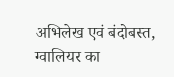अभिलेख एवं बंदोबस्त, ग्वालियर का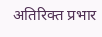अतिरिक्त प्रभार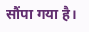सौंपा गया है।